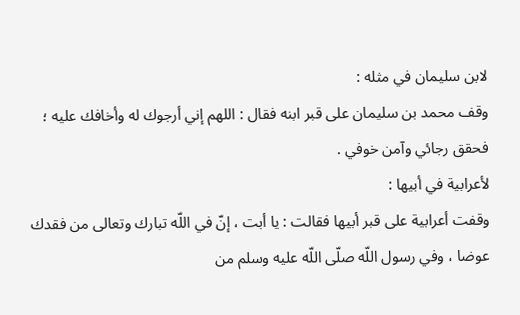لابن سليمان في مثله :
وقف محمد بن سليمان على قبر ابنه فقال : اللهم إني أرجوك له وأخافك عليه ؛ فحقق رجائي وآمن خوفي .
لأعرابية في أبيها :
وقفت أعرابية على قبر أبيها فقالت : يا أبت ، إنّ في اللّه تبارك وتعالى من فقدك عوضا ، وفي رسول اللّه صلّى اللّه عليه وسلم من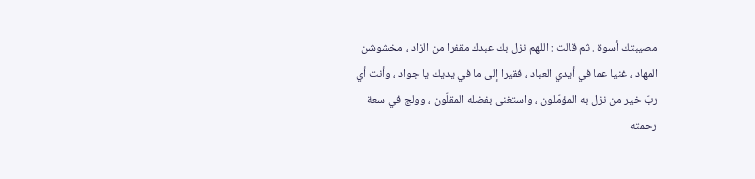مصيبتك أسوة . ثم قالت : اللهم نزل بك عبدك مقفرا من الزاد ، مخشوشن المهاد ، غنيا عما في أيدي العباد ، فقيرا إلى ما في يديك يا جواد ، وأنت أي ربّ خير من نزل به المؤمّلون ، واستغنى بفضله المقلّون ، وولج في سعة رحمته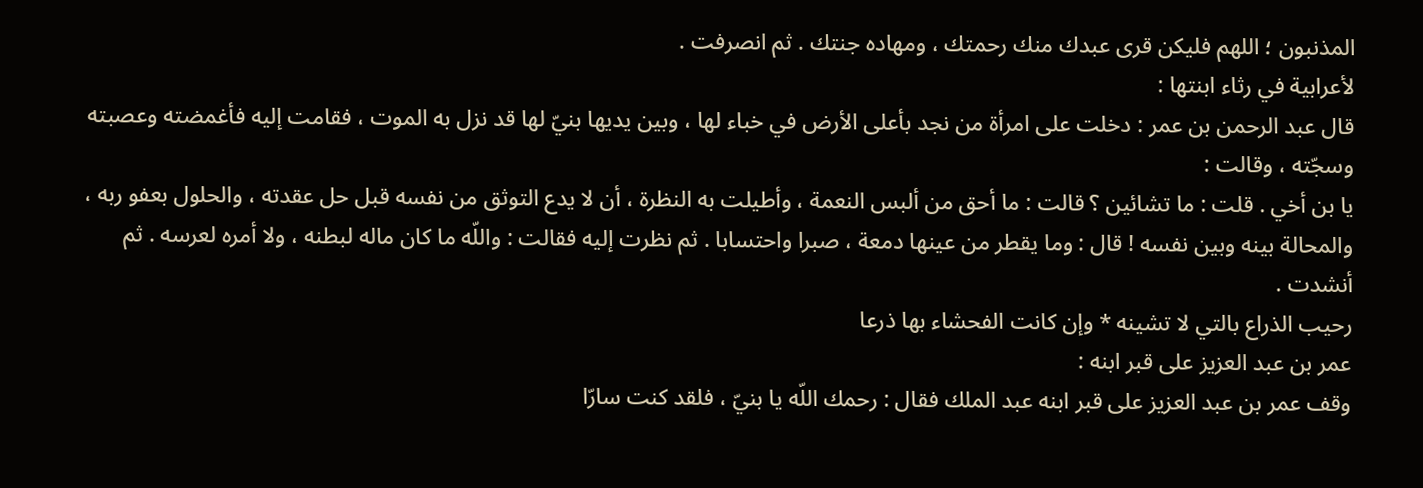المذنبون ؛ اللهم فليكن قرى عبدك منك رحمتك ، ومهاده جنتك . ثم انصرفت .
لأعرابية في رثاء ابنتها :
قال عبد الرحمن بن عمر : دخلت على امرأة من نجد بأعلى الأرض في خباء لها ، وبين يديها بنيّ لها قد نزل به الموت ، فقامت إليه فأغمضته وعصبته وسجّته ، وقالت :
يا بن أخي . قلت : ما تشائين ؟ قالت : ما أحق من ألبس النعمة ، وأطيلت به النظرة ، أن لا يدع التوثق من نفسه قبل حل عقدته ، والحلول بعفو ربه ، والمحالة بينه وبين نفسه ! قال : وما يقطر من عينها دمعة ، صبرا واحتسابا . ثم نظرت إليه فقالت : واللّه ما كان ماله لبطنه ، ولا أمره لعرسه . ثم أنشدت .
رحيب الذراع بالتي لا تشينه * وإن كانت الفحشاء بها ذرعا
عمر بن عبد العزيز على قبر ابنه :
وقف عمر بن عبد العزيز على قبر ابنه عبد الملك فقال : رحمك اللّه يا بنيّ ، فلقد كنت سارّا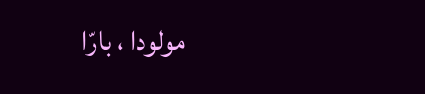مولودا ، بارّا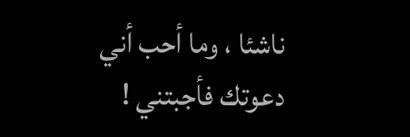ناشئا ، وما أحب أني دعوتك فأجبتني !